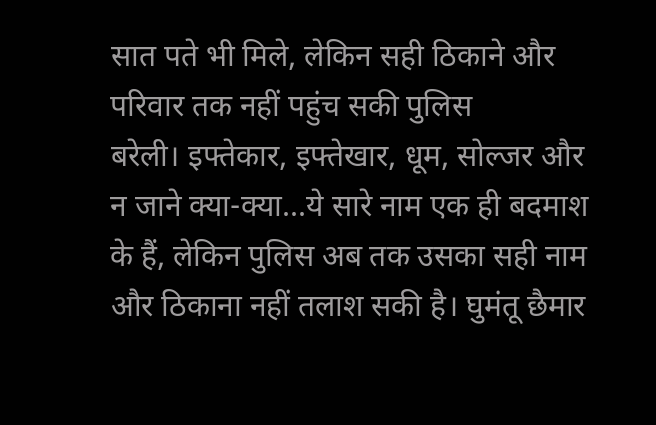सात पते भी मिले, लेकिन सही ठिकाने और परिवार तक नहीं पहुंच सकी पुलिस
बरेली। इफ्तेकार, इफ्तेखार, धूम, सोल्जर और न जाने क्या-क्या...ये सारे नाम एक ही बदमाश के हैं, लेकिन पुलिस अब तक उसका सही नाम और ठिकाना नहीं तलाश सकी है। घुमंतू छैमार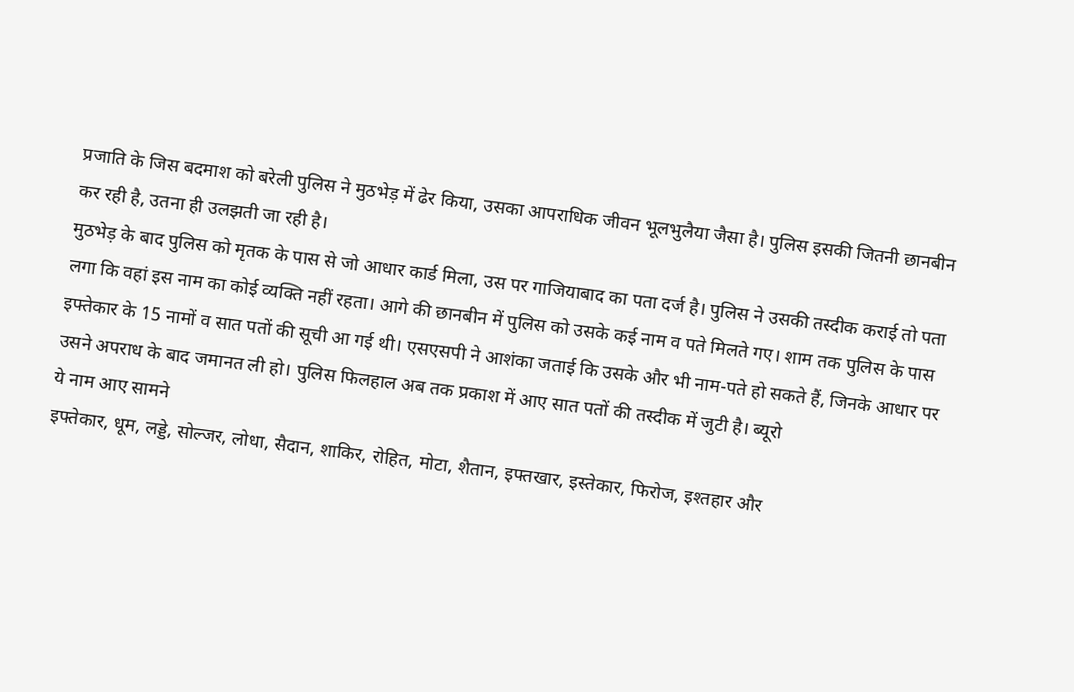प्रजाति के जिस बदमाश को बरेली पुलिस ने मुठभेड़ में ढेर किया, उसका आपराधिक जीवन भूलभुलैया जैसा है। पुलिस इसकी जितनी छानबीन कर रही है, उतना ही उलझती जा रही है।
मुठभेड़ के बाद पुलिस को मृतक के पास से जो आधार कार्ड मिला, उस पर गाजियाबाद का पता दर्ज है। पुलिस ने उसकी तस्दीक कराई तो पता लगा कि वहां इस नाम का कोई व्यक्ति नहीं रहता। आगे की छानबीन में पुलिस को उसके कई नाम व पते मिलते गए। शाम तक पुलिस के पास इफ्तेकार के 15 नामों व सात पतों की सूची आ गई थी। एसएसपी ने आशंका जताई कि उसके और भी नाम-पते हो सकते हैं, जिनके आधार पर उसने अपराध के बाद जमानत ली हो। पुलिस फिलहाल अब तक प्रकाश में आए सात पतों की तस्दीक में जुटी है। ब्यूरो
ये नाम आए सामने
इफ्तेकार, धूम, लड्डे, सोल्जर, लोधा, सैदान, शाकिर, रोहित, मोटा, शैतान, इफ्तखार, इस्तेकार, फिरोज, इश्तहार और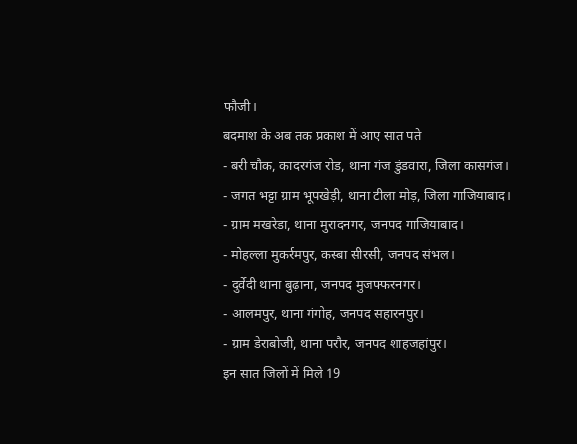फौजी।
बदमाश के अब तक प्रकाश में आए सात पते
- बरी चौक, कादरगंज रोड, थाना गंज डुंडवारा, जिला कासगंज।
- जगत भट्टा ग्राम भूपखेड़ी, थाना टीला मोड़, जिला गाजियाबाद।
- ग्राम मखरेडा, थाना मुरादनगर, जनपद गाजियाबाद।
- मोहल्ला मुकर्रमपुर, कस्बा सीरसी, जनपद संभल।
- दुर्वेदी थाना बुढ़ाना, जनपद मुजफ्फरनगर।
- आलमपुर, थाना गंगोह, जनपद सहारनपुर।
- ग्राम डेराबोजी, थाना परौर, जनपद शाहजहांपुर।
इन सात जिलों में मिले 19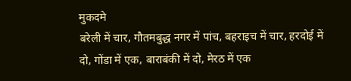मुकदमे
बरेली में चार, गौतमबुद्ध नगर में पांच, बहराइच में चार, हरदोई में दो, गोंडा में एक, बाराबंकी में दो, मेरठ में एक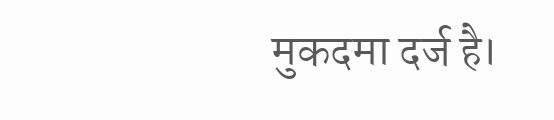मुकदमा दर्ज है।